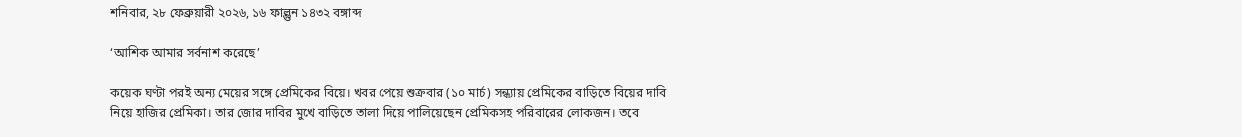শনিবার, ২৮ ফেব্রুয়ারী ২০২৬, ১৬ ফাল্গুন ১৪৩২ বঙ্গাব্দ

‘আশিক আমার সর্বনাশ করেছে’

কয়েক ঘণ্টা পরই অন্য মেয়ের সঙ্গে প্রেমিকের বিয়ে। খবর পেয়ে শুক্রবার (১০ মার্চ) সন্ধ্যায় প্রেমিকের বাড়িতে বিয়ের দাবি নিয়ে হাজির প্রেমিকা। তার জোর দাবির মুখে বাড়িতে তালা দিয়ে পালিয়েছেন প্রেমিকসহ পরিবারের লোকজন। তবে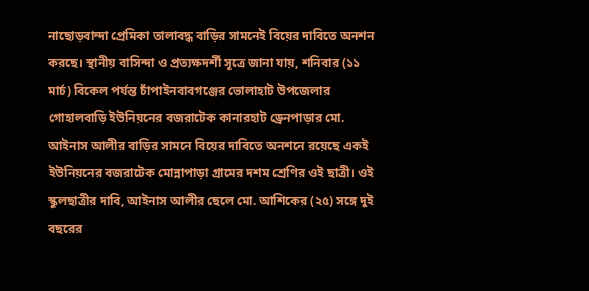নাছোড়বান্দা প্রেমিকা তালাবদ্ধ বাড়ির সামনেই বিয়ের দাবিতে অনশন করছে। স্থানীয় বাসিন্দা ও প্রত্যক্ষদর্শী সূত্রে জানা যায়, শনিবার (১১ মার্চ) বিকেল পর্যন্ত চাঁপাইনবাবগঞ্জের ভোলাহাট উপজেলার গোহালবাড়ি ইউনিয়নের বজরাটেক কানারহাট ড্রেনপাড়ার মো. আইনাস আলীর বাড়ির সামনে বিয়ের দাবিতে অনশনে রয়েছে একই ইউনিয়নের বজরাটেক মোন্নাপাড়া গ্রামের দশম শ্রেণির ওই ছাত্রী। ওই স্কুলছাত্রীর দাবি, আইনাস আলীর ছেলে মো. আশিকের (২৫) সঙ্গে দুই বছরের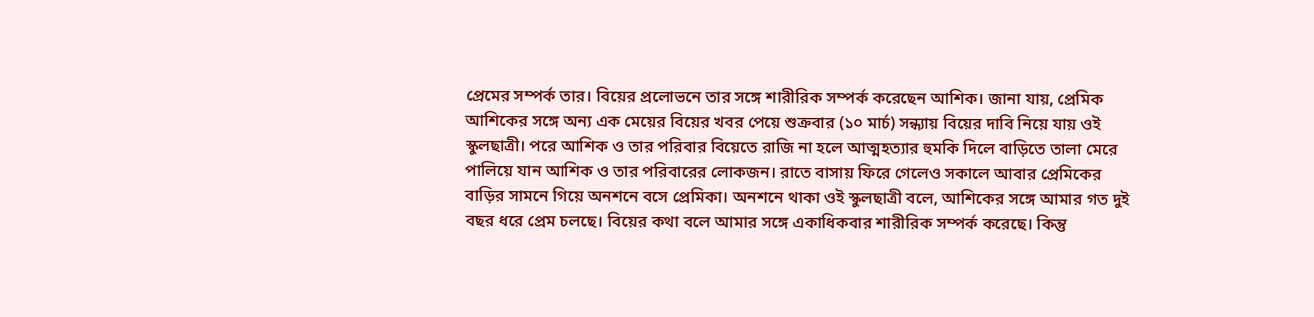প্রেমের সম্পর্ক তার। বিয়ের প্রলোভনে তার সঙ্গে শারীরিক সম্পর্ক করেছেন আশিক। জানা যায়, প্রেমিক আশিকের সঙ্গে অন্য এক মেয়ের বিয়ের খবর পেয়ে শুক্রবার (১০ মার্চ) সন্ধ্যায় বিয়ের দাবি নিয়ে যায় ওই স্কুলছাত্রী। পরে আশিক ও তার পরিবার বিয়েতে রাজি না হলে আত্মহত্যার হুমকি দিলে বাড়িতে তালা মেরে পালিয়ে যান আশিক ও তার পরিবারের লোকজন। রাতে বাসায় ফিরে গেলেও সকালে আবার প্রেমিকের বাড়ির সামনে গিয়ে অনশনে বসে প্রেমিকা। অনশনে থাকা ওই স্কুলছাত্রী বলে, আশিকের সঙ্গে আমার গত দুই বছর ধরে প্রেম চলছে। বিয়ের কথা বলে আমার সঙ্গে একাধিকবার শারীরিক সম্পর্ক করেছে। কিন্তু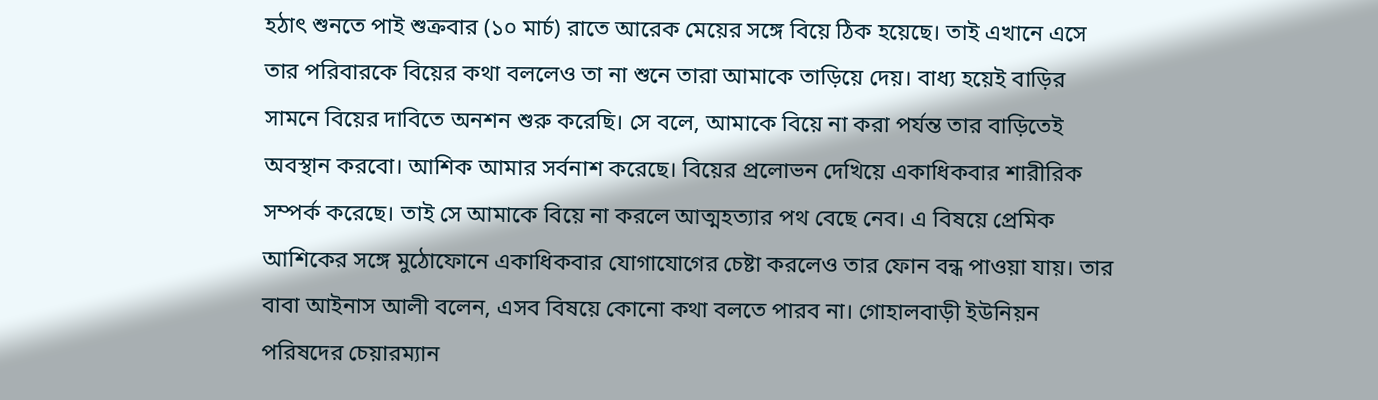হঠাৎ শুনতে পাই শুক্রবার (১০ মার্চ) রাতে আরেক মেয়ের সঙ্গে বিয়ে ঠিক হয়েছে। তাই এখানে এসে তার পরিবারকে বিয়ের কথা বললেও তা না শুনে তারা আমাকে তাড়িয়ে দেয়। বাধ্য হয়েই বাড়ির সামনে বিয়ের দাবিতে অনশন শুরু করেছি। সে বলে, আমাকে বিয়ে না করা পর্যন্ত তার বাড়িতেই অবস্থান করবো। আশিক আমার সর্বনাশ করেছে। বিয়ের প্রলোভন দেখিয়ে একাধিকবার শারীরিক সম্পর্ক করেছে। তাই সে আমাকে বিয়ে না করলে আত্মহত্যার পথ বেছে নেব। এ বিষয়ে প্রেমিক আশিকের সঙ্গে মুঠোফোনে একাধিকবার যোগাযোগের চেষ্টা করলেও তার ফোন বন্ধ পাওয়া যায়। তার বাবা আইনাস আলী বলেন, এসব বিষয়ে কোনো কথা বলতে পারব না। গোহালবাড়ী ইউনিয়ন পরিষদের চেয়ারম্যান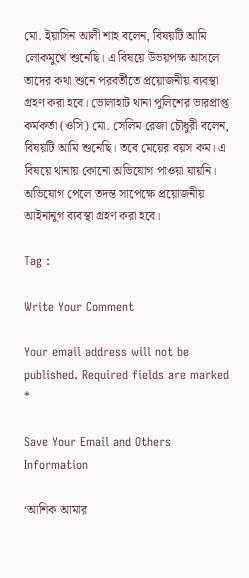মো. ইয়াসিন আলী শাহ বলেন, বিষয়টি আমি লোকমুখে শুনেছি। এ বিষয়ে উভয়পক্ষ আসলে তাদের কথা শুনে পরবর্তীতে প্রয়োজনীয় ব্যবস্থা গ্রহণ করা হবে। ভোলাহাট থানা পুলিশের ভারপ্রাপ্ত কর্মকর্তা (ওসি) মো. সেলিম রেজা চৌধুরী বলেন, বিষয়টি আমি শুনেছি। তবে মেয়ের বয়স কম। এ বিষয়ে থানায় কোনো অভিযোগ পাওয়া যায়নি। অভিযোগ পেলে তদন্ত সাপেক্ষে প্রয়োজনীয় আইনানুগ ব্যবস্থা গ্রহণ করা হবে।

Tag :

Write Your Comment

Your email address will not be published. Required fields are marked *

Save Your Email and Others Information

‘আশিক আমার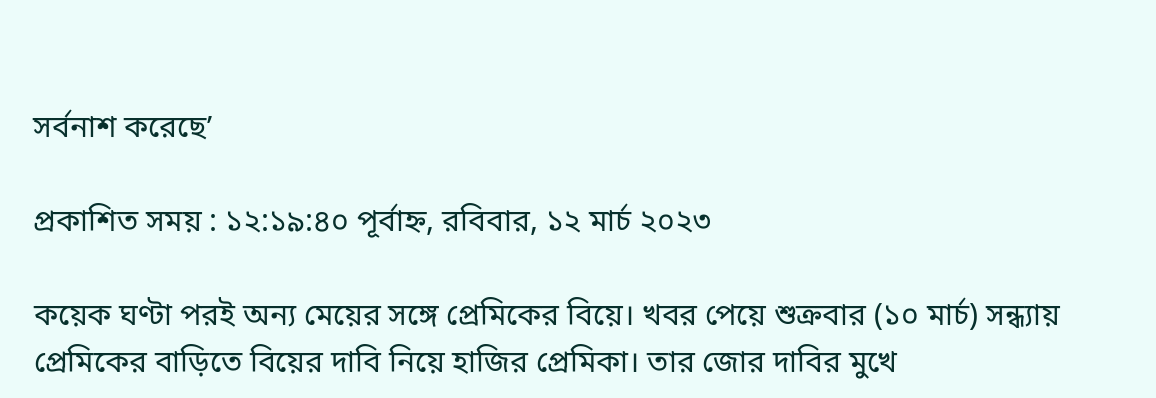সর্বনাশ করেছে’

প্রকাশিত সময় : ১২:১৯:৪০ পূর্বাহ্ন, রবিবার, ১২ মার্চ ২০২৩

কয়েক ঘণ্টা পরই অন্য মেয়ের সঙ্গে প্রেমিকের বিয়ে। খবর পেয়ে শুক্রবার (১০ মার্চ) সন্ধ্যায় প্রেমিকের বাড়িতে বিয়ের দাবি নিয়ে হাজির প্রেমিকা। তার জোর দাবির মুখে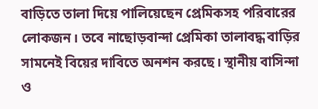বাড়িতে তালা দিয়ে পালিয়েছেন প্রেমিকসহ পরিবারের লোকজন। তবে নাছোড়বান্দা প্রেমিকা তালাবদ্ধ বাড়ির সামনেই বিয়ের দাবিতে অনশন করছে। স্থানীয় বাসিন্দা ও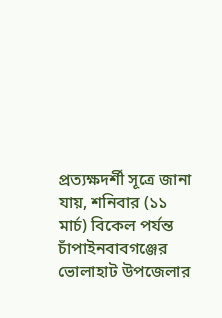প্রত্যক্ষদর্শী সূত্রে জানা যায়, শনিবার (১১ মার্চ) বিকেল পর্যন্ত চাঁপাইনবাবগঞ্জের ভোলাহাট উপজেলার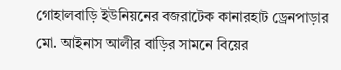গোহালবাড়ি ইউনিয়নের বজরাটেক কানারহাট ড্রেনপাড়ার মো. আইনাস আলীর বাড়ির সামনে বিয়ের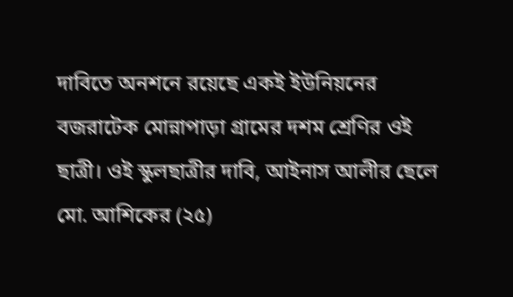দাবিতে অনশনে রয়েছে একই ইউনিয়নের বজরাটেক মোন্নাপাড়া গ্রামের দশম শ্রেণির ওই ছাত্রী। ওই স্কুলছাত্রীর দাবি, আইনাস আলীর ছেলে মো. আশিকের (২৫)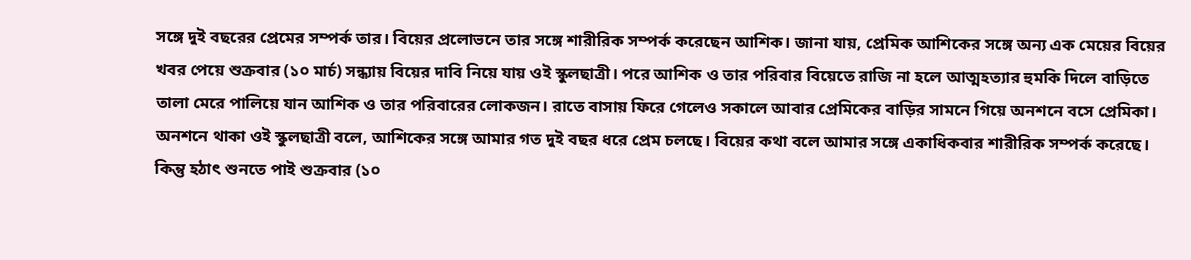সঙ্গে দুই বছরের প্রেমের সম্পর্ক তার। বিয়ের প্রলোভনে তার সঙ্গে শারীরিক সম্পর্ক করেছেন আশিক। জানা যায়, প্রেমিক আশিকের সঙ্গে অন্য এক মেয়ের বিয়ের খবর পেয়ে শুক্রবার (১০ মার্চ) সন্ধ্যায় বিয়ের দাবি নিয়ে যায় ওই স্কুলছাত্রী। পরে আশিক ও তার পরিবার বিয়েতে রাজি না হলে আত্মহত্যার হুমকি দিলে বাড়িতে তালা মেরে পালিয়ে যান আশিক ও তার পরিবারের লোকজন। রাতে বাসায় ফিরে গেলেও সকালে আবার প্রেমিকের বাড়ির সামনে গিয়ে অনশনে বসে প্রেমিকা। অনশনে থাকা ওই স্কুলছাত্রী বলে, আশিকের সঙ্গে আমার গত দুই বছর ধরে প্রেম চলছে। বিয়ের কথা বলে আমার সঙ্গে একাধিকবার শারীরিক সম্পর্ক করেছে। কিন্তু হঠাৎ শুনতে পাই শুক্রবার (১০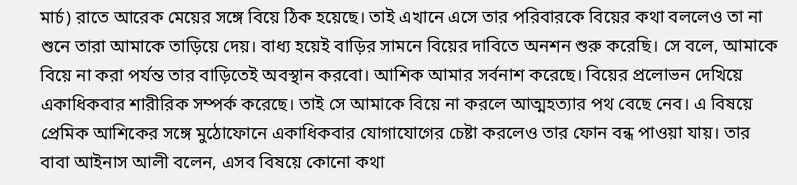মার্চ) রাতে আরেক মেয়ের সঙ্গে বিয়ে ঠিক হয়েছে। তাই এখানে এসে তার পরিবারকে বিয়ের কথা বললেও তা না শুনে তারা আমাকে তাড়িয়ে দেয়। বাধ্য হয়েই বাড়ির সামনে বিয়ের দাবিতে অনশন শুরু করেছি। সে বলে, আমাকে বিয়ে না করা পর্যন্ত তার বাড়িতেই অবস্থান করবো। আশিক আমার সর্বনাশ করেছে। বিয়ের প্রলোভন দেখিয়ে একাধিকবার শারীরিক সম্পর্ক করেছে। তাই সে আমাকে বিয়ে না করলে আত্মহত্যার পথ বেছে নেব। এ বিষয়ে প্রেমিক আশিকের সঙ্গে মুঠোফোনে একাধিকবার যোগাযোগের চেষ্টা করলেও তার ফোন বন্ধ পাওয়া যায়। তার বাবা আইনাস আলী বলেন, এসব বিষয়ে কোনো কথা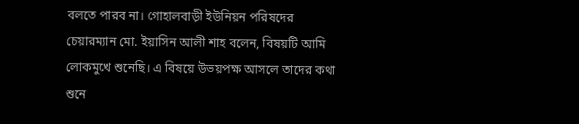বলতে পারব না। গোহালবাড়ী ইউনিয়ন পরিষদের চেয়ারম্যান মো. ইয়াসিন আলী শাহ বলেন, বিষয়টি আমি লোকমুখে শুনেছি। এ বিষয়ে উভয়পক্ষ আসলে তাদের কথা শুনে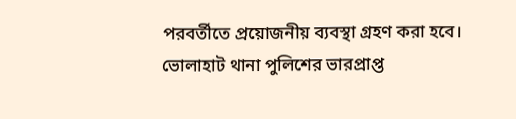পরবর্তীতে প্রয়োজনীয় ব্যবস্থা গ্রহণ করা হবে। ভোলাহাট থানা পুলিশের ভারপ্রাপ্ত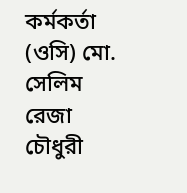কর্মকর্তা (ওসি) মো. সেলিম রেজা চৌধুরী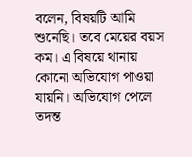বলেন, বিষয়টি আমি শুনেছি। তবে মেয়ের বয়স কম। এ বিষয়ে থানায় কোনো অভিযোগ পাওয়া যায়নি। অভিযোগ পেলে তদন্ত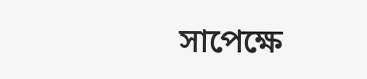সাপেক্ষে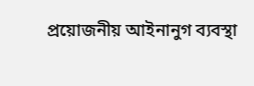প্রয়োজনীয় আইনানুগ ব্যবস্থা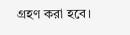গ্রহণ করা হবে।